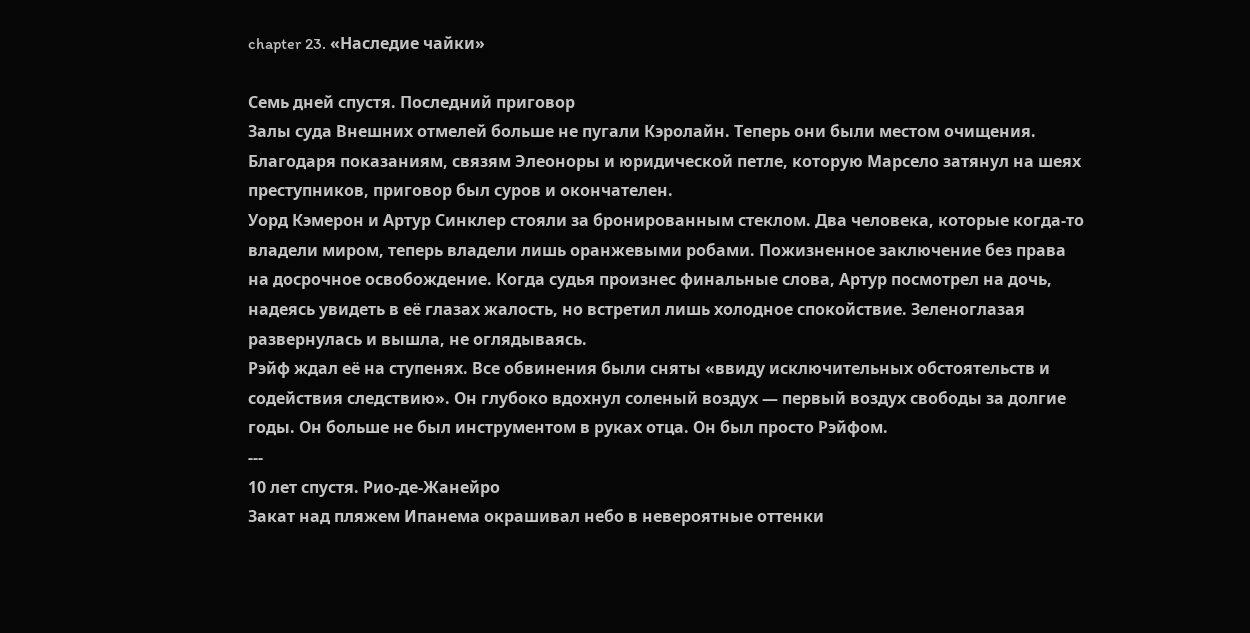chapter 23. «Наследие чайки»

Семь дней спустя. Последний приговор
Залы суда Внешних отмелей больше не пугали Кэролайн. Теперь они были местом очищения. Благодаря показаниям, связям Элеоноры и юридической петле, которую Марсело затянул на шеях преступников, приговор был суров и окончателен.
Уорд Кэмерон и Артур Синклер стояли за бронированным стеклом. Два человека, которые когда-то владели миром, теперь владели лишь оранжевыми робами. Пожизненное заключение без права на досрочное освобождение. Когда судья произнес финальные слова, Артур посмотрел на дочь, надеясь увидеть в её глазах жалость, но встретил лишь холодное спокойствие. Зеленоглазая развернулась и вышла, не оглядываясь.
Рэйф ждал её на ступенях. Все обвинения были сняты «ввиду исключительных обстоятельств и содействия следствию». Он глубоко вдохнул соленый воздух — первый воздух свободы за долгие годы. Он больше не был инструментом в руках отца. Он был просто Рэйфом.
---
10 лет спустя. Рио-де-Жанейро
Закат над пляжем Ипанема окрашивал небо в невероятные оттенки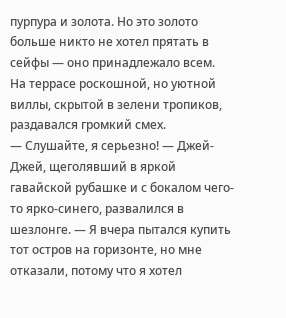пурпура и золота. Но это золото больше никто не хотел прятать в сейфы — оно принадлежало всем.
На террасе роскошной, но уютной виллы, скрытой в зелени тропиков, раздавался громкий смех.
— Слушайте, я серьезно! — Джей-Джей, щеголявший в яркой гавайской рубашке и с бокалом чего-то ярко-синего, развалился в шезлонге. — Я вчера пытался купить тот остров на горизонте, но мне отказали, потому что я хотел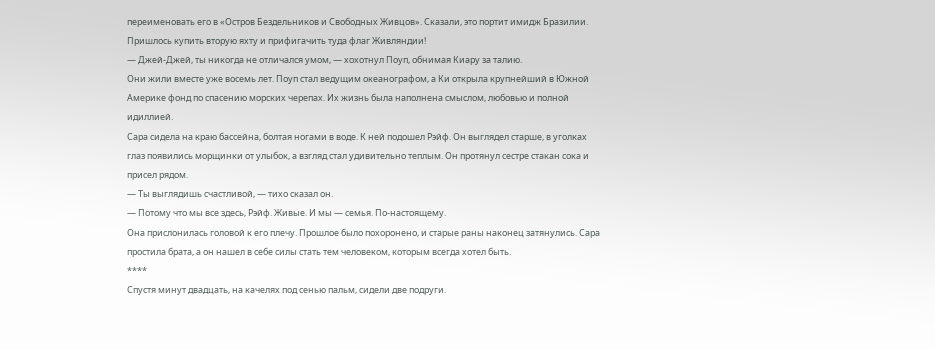переименовать его в «Остров Бездельников и Свободных Живцов». Сказали, это портит имидж Бразилии. Пришлось купить вторую яхту и прифигачить туда флаг Живляндии!
— Джей-Джей, ты никогда не отличался умом, — хохотнул Поуп, обнимая Киару за талию.
Они жили вместе уже восемь лет. Поуп стал ведущим океанографом, а Ки открыла крупнейший в Южной Америке фонд по спасению морских черепах. Их жизнь была наполнена смыслом, любовью и полной идиллией.
Сара сидела на краю бассейна, болтая ногами в воде. К ней подошел Рэйф. Он выглядел старше, в уголках глаз появились морщинки от улыбок, а взгляд стал удивительно теплым. Он протянул сестре стакан сока и присел рядом.
— Ты выглядишь счастливой, — тихо сказал он.
— Потому что мы все здесь, Рэйф. Живые. И мы — семья. По-настоящему.
Она прислонилась головой к его плечу. Прошлое было похоронено, и старые раны наконец затянулись. Сара простила брата, а он нашел в себе силы стать тем человеком, которым всегда хотел быть.
****
Спустя минут двадцать, на качелях под сенью пальм, сидели две подруги.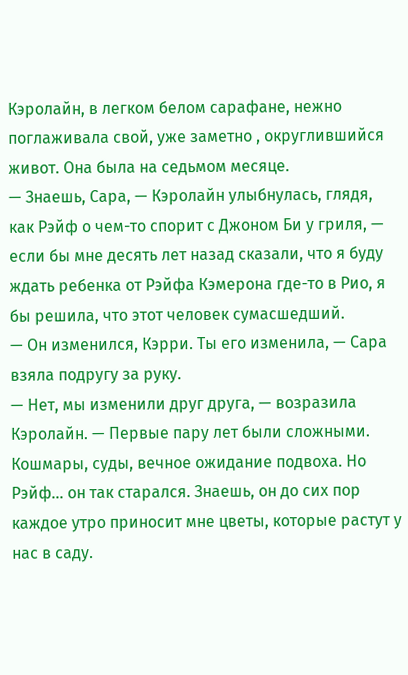Кэролайн, в легком белом сарафане, нежно поглаживала свой, уже заметно , округлившийся живот. Она была на седьмом месяце.
— Знаешь, Сара, — Кэролайн улыбнулась, глядя, как Рэйф о чем-то спорит с Джоном Би у гриля, — если бы мне десять лет назад сказали, что я буду ждать ребенка от Рэйфа Кэмерона где-то в Рио, я бы решила, что этот человек сумасшедший.
— Он изменился, Кэрри. Ты его изменила, — Сара взяла подругу за руку.
— Нет, мы изменили друг друга, — возразила Кэролайн. — Первые пару лет были сложными. Кошмары, суды, вечное ожидание подвоха. Но Рэйф... он так старался. Знаешь, он до сих пор каждое утро приносит мне цветы, которые растут у нас в саду.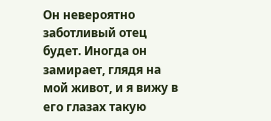Он невероятно заботливый отец будет. Иногда он замирает, глядя на мой живот, и я вижу в его глазах такую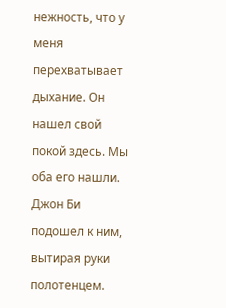нежность, что у меня перехватывает дыхание. Он нашел свой покой здесь. Мы оба его нашли.
Джон Би подошел к ним, вытирая руки
полотенцем.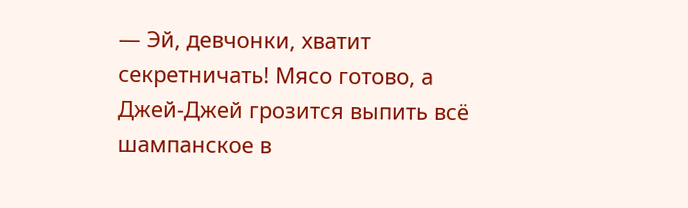— Эй, девчонки, хватит секретничать! Мясо готово, а Джей-Джей грозится выпить всё шампанское в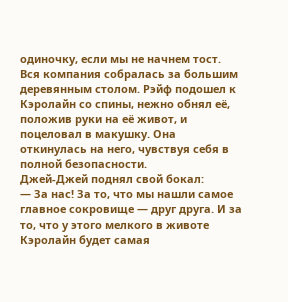одиночку, если мы не начнем тост.
Вся компания собралась за большим деревянным столом. Рэйф подошел к Кэролайн со спины, нежно обнял её, положив руки на её живот, и поцеловал в макушку. Она откинулась на него, чувствуя себя в полной безопасности.
Джей-Джей поднял свой бокал:
— За нас! За то, что мы нашли самое главное сокровище — друг друга. И за то, что у этого мелкого в животе Кэролайн будет самая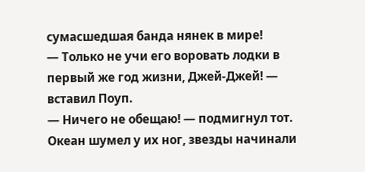сумасшедшая банда нянек в мире!
— Только не учи его воровать лодки в первый же год жизни, Джей-Джей! — вставил Поуп.
— Ничего не обещаю! — подмигнул тот.
Океан шумел у их ног, звезды начинали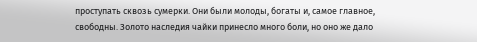проступать сквозь сумерки. Они были молоды, богаты и, самое главное, свободны. Золото наследия чайки принесло много боли, но оно же дало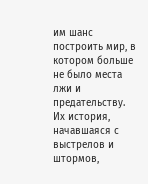им шанс построить мир, в котором больше не было места лжи и предательству.
Их история, начавшаяся с выстрелов и штормов,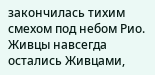закончилась тихим смехом под небом Рио. Живцы навсегда остались Живцами,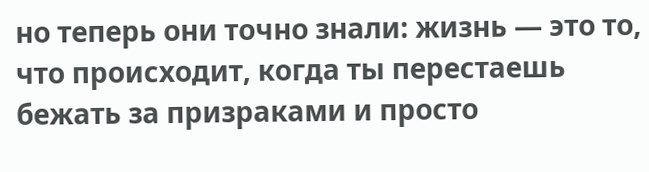но теперь они точно знали: жизнь — это то, что происходит, когда ты перестаешь бежать за призраками и просто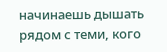начинаешь дышать рядом с теми, кого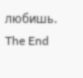любишь.
The End